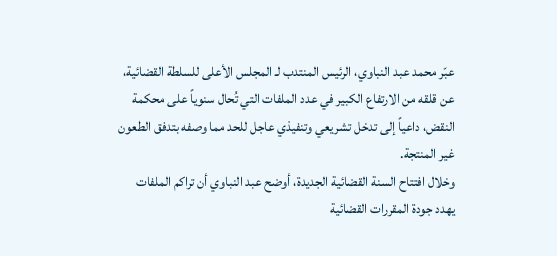عبّر محمد عبد النباوي، الرئيس المنتدب لـ المجلس الأعلى للسلطة القضائية، عن قلقه من الارتفاع الكبير في عدد الملفات التي تُحال سنوياً على محكمة النقض، داعياً إلى تدخل تشريعي وتنفيذي عاجل للحد مما وصفه بتدفق الطعون غير المنتجة.
وخلال افتتاح السنة القضائية الجديدة، أوضح عبد النباوي أن تراكم الملفات يهدد جودة المقررات القضائية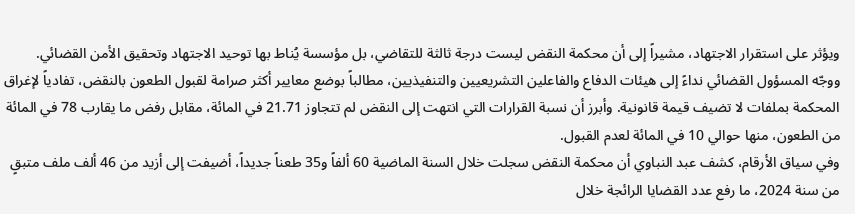ويؤثر على استقرار الاجتهاد، مشيراً إلى أن محكمة النقض ليست درجة ثالثة للتقاضي، بل مؤسسة يُناط بها توحيد الاجتهاد وتحقيق الأمن القضائي.
ووجّه المسؤول القضائي نداءً إلى هيئات الدفاع والفاعلين التشريعيين والتنفيذيين، مطالباً بوضع معايير أكثر صرامة لقبول الطعون بالنقض، تفادياً لإغراق المحكمة بملفات لا تضيف قيمة قانونية. وأبرز أن نسبة القرارات التي انتهت إلى النقض لم تتجاوز 21.71 في المائة، مقابل رفض ما يقارب 78 في المائة من الطعون، منها حوالي 10 في المائة لعدم القبول.
وفي سياق الأرقام، كشف عبد النباوي أن محكمة النقض سجلت خلال السنة الماضية 60 ألفاً و35 طعناً جديداً، أضيفت إلى أزيد من 46 ألف ملف متبقٍ من سنة 2024، ما رفع عدد القضايا الرائجة خلال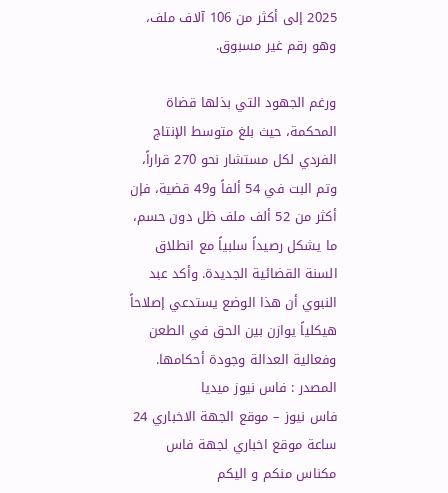2025 إلى أكثر من 106 آلاف ملف، وهو رقم غير مسبوق.

ورغم الجهود التي بذلها قضاة المحكمة، حيث بلغ متوسط الإنتاج الفردي لكل مستشار نحو 270 قراراً، وتم البت في 54 ألفاً و49 قضية، فإن أكثر من 52 ألف ملف ظل دون حسم، ما يشكل رصيداً سلبياً مع انطلاق السنة القضائية الجديدة. وأكد عبد النبوي أن هذا الوضع يستدعي إصلاحاً هيكلياً يوازن بين الحق في الطعن وفعالية العدالة وجودة أحكامها.
المصدر : فاس نيوز ميديا
فاس نيوز – موقع الجهة الاخباري 24 ساعة موقع اخباري لجهة فاس مكناس منكم و اليكم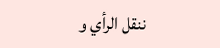ننقل الرأي و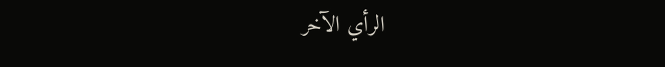الرأي الآخر